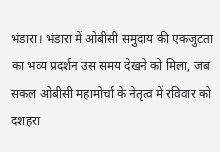भंडारा। भंडारा में ओबीसी समुदाय की एकजुटता का भव्य प्रदर्शन उस समय देखने को मिला, जब सकल ओबीसी महामोर्चा के नेतृत्व में रविवार को दशहरा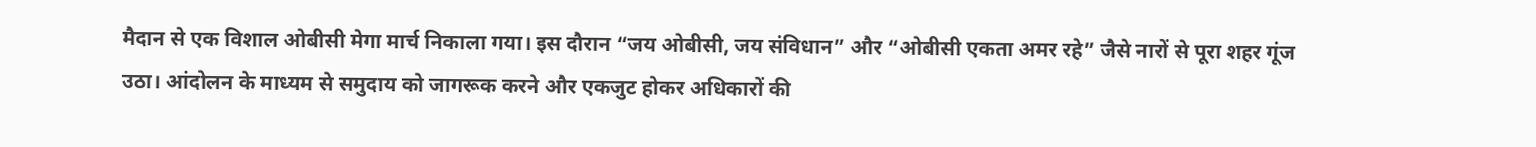मैदान से एक विशाल ओबीसी मेगा मार्च निकाला गया। इस दौरान “जय ओबीसी, जय संविधान” और “ओबीसी एकता अमर रहे” जैसे नारों से पूरा शहर गूंज उठा। आंदोलन के माध्यम से समुदाय को जागरूक करने और एकजुट होकर अधिकारों की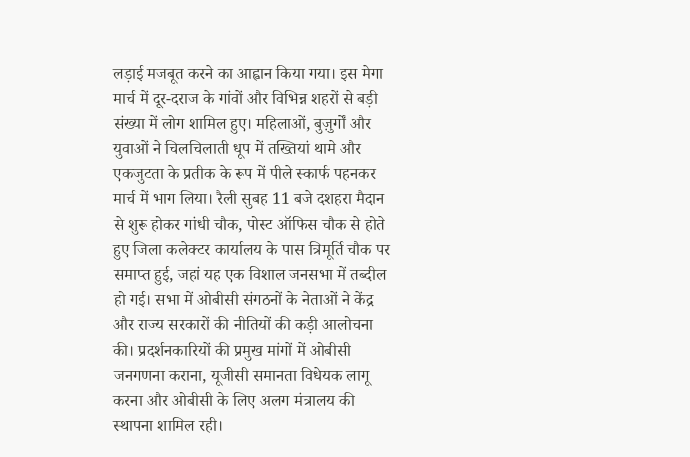लड़ाई मजबूत करने का आह्वान किया गया। इस मेगा मार्च में दूर-दराज के गांवों और विभिन्न शहरों से बड़ी संख्या में लोग शामिल हुए। महिलाओं, बुज़ुर्गों और युवाओं ने चिलचिलाती धूप में तख्तियां थामे और एकजुटता के प्रतीक के रूप में पीले स्कार्फ पहनकर मार्च में भाग लिया। रैली सुबह 11 बजे दशहरा मैदान से शुरू होकर गांधी चौक, पोस्ट ऑफिस चौक से होते हुए जिला कलेक्टर कार्यालय के पास त्रिमूर्ति चौक पर समाप्त हुई, जहां यह एक विशाल जनसभा में तब्दील हो गई। सभा में ओबीसी संगठनों के नेताओं ने केंद्र और राज्य सरकारों की नीतियों की कड़ी आलोचना की। प्रदर्शनकारियों की प्रमुख मांगों में ओबीसी जनगणना कराना, यूजीसी समानता विधेयक लागू करना और ओबीसी के लिए अलग मंत्रालय की स्थापना शामिल रही।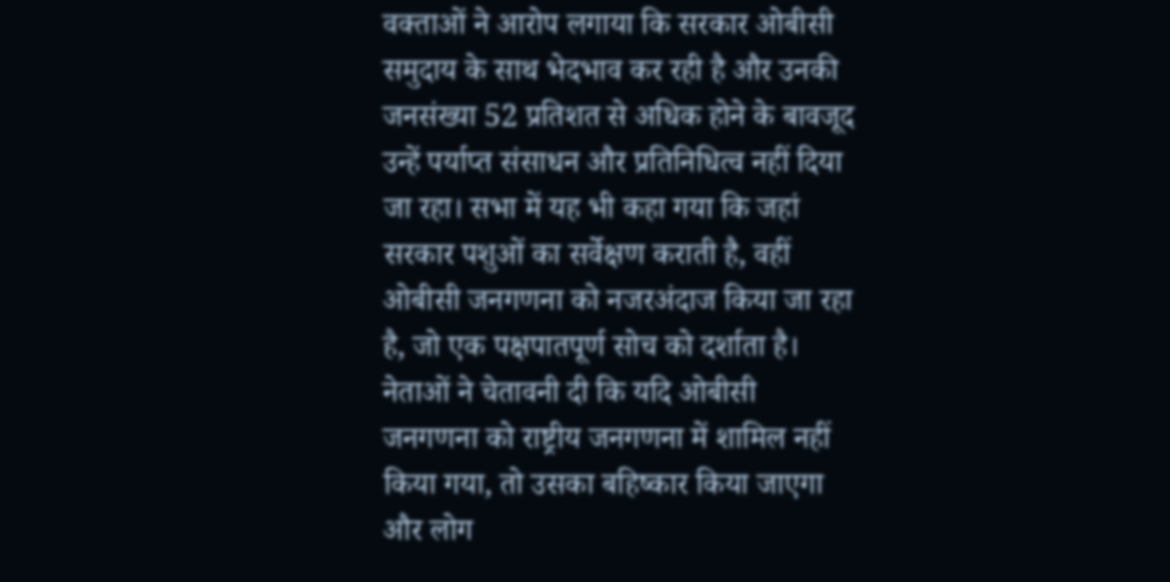वक्ताओं ने आरोप लगाया कि सरकार ओबीसी समुदाय के साथ भेदभाव कर रही है और उनकी जनसंख्या 52 प्रतिशत से अधिक होने के बावजूद उन्हें पर्याप्त संसाधन और प्रतिनिधित्व नहीं दिया जा रहा। सभा में यह भी कहा गया कि जहां सरकार पशुओं का सर्वेक्षण कराती है, वहीं ओबीसी जनगणना को नजरअंदाज किया जा रहा है, जो एक पक्षपातपूर्ण सोच को दर्शाता है। नेताओं ने चेतावनी दी कि यदि ओबीसी जनगणना को राष्ट्रीय जनगणना में शामिल नहीं किया गया, तो उसका बहिष्कार किया जाएगा और लोग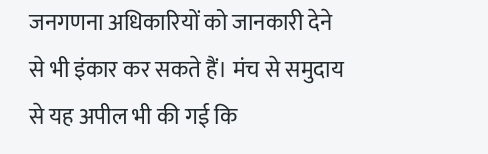जनगणना अधिकारियों को जानकारी देने से भी इंकार कर सकते हैं। मंच से समुदाय से यह अपील भी की गई कि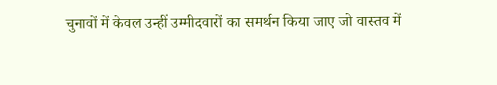चुनावों में केवल उन्हीं उम्मीदवारों का समर्थन किया जाए जो वास्तव में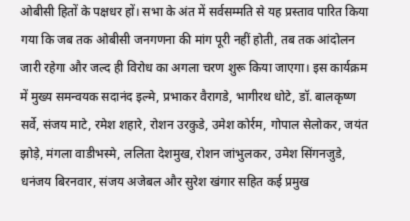ओबीसी हितों के पक्षधर हों। सभा के अंत में सर्वसम्मति से यह प्रस्ताव पारित किया गया कि जब तक ओबीसी जनगणना की मांग पूरी नहीं होती, तब तक आंदोलन जारी रहेगा और जल्द ही विरोध का अगला चरण शुरू किया जाएगा। इस कार्यक्रम में मुख्य समन्वयक सदानंद इल्मे, प्रभाकर वैरागडे, भागीरथ धोटे, डॉ. बालकृष्ण सर्वे, संजय माटे, रमेश शहारे, रोशन उरकुडे, उमेश कोर्रम, गोपाल सेलोकर, जयंत झोड़े, मंगला वाडीभस्मे, ललिता देशमुख, रोशन जांभुलकर, उमेश सिंगनजुडे, धनंजय बिरनवार, संजय अजेबल और सुरेश खंगार सहित कई प्रमुख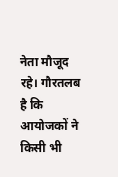नेता मौजूद रहे। गौरतलब है कि आयोजकों ने किसी भी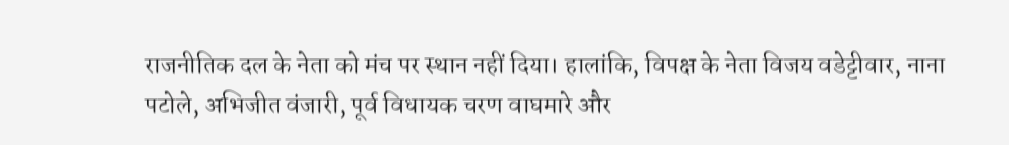राजनीतिक दल के नेता को मंच पर स्थान नहीं दिया। हालांकि, विपक्ष के नेता विजय वडेट्टीवार, नाना पटोले, अभिजीत वंजारी, पूर्व विधायक चरण वाघमारे और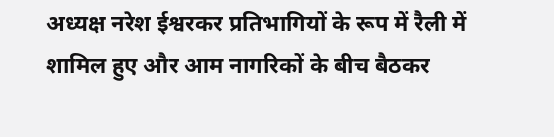अध्यक्ष नरेश ईश्वरकर प्रतिभागियों के रूप में रैली में शामिल हुए और आम नागरिकों के बीच बैठकर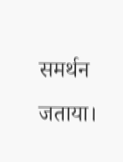समर्थन जताया।